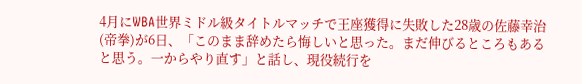4月にWBA世界ミドル級タイトルマッチで王座獲得に失敗した28歳の佐藤幸治(帝拳)が6日、「このまま辞めたら悔しいと思った。まだ伸びるところもあると思う。一からやり直す」と話し、現役続行を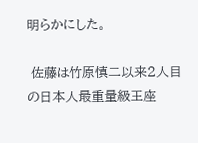明らかにした。

 佐藤は竹原慎二以来2人目の日本人最重量級王座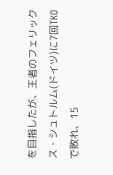を目指したが、王者のフェリックス・シュトルム(ドイツ)に7回TKOで敗れ、15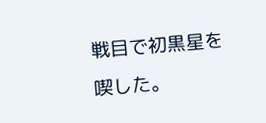戦目で初黒星を喫した。